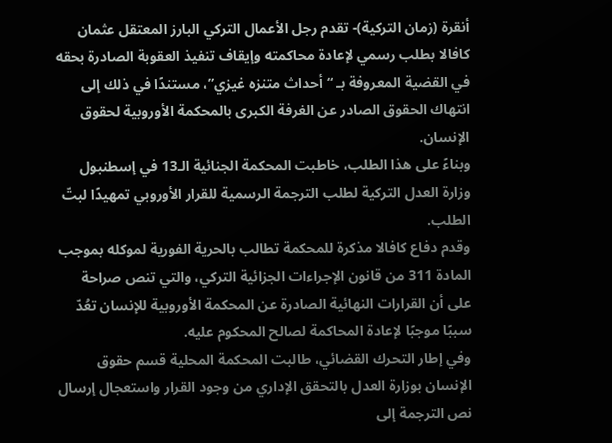أنقرة (زمان التركية)- تقدم رجل الأعمال التركي البارز المعتقل عثمان كافالا بطلب رسمي لإعادة محاكمته وإيقاف تنفيذ العقوبة الصادرة بحقه في القضية المعروفة بـ “أحداث متنزه غيزي”، مستندًا في ذلك إلى انتهاك الحقوق الصادر عن الغرفة الكبرى بالمحكمة الأوروبية لحقوق الإنسان.
وبناءً على هذا الطلب، خاطبت المحكمة الجنائية الـ13 في إسطنبول وزارة العدل التركية لطلب الترجمة الرسمية للقرار الأوروبي تمهيدًا لبتّ الطلب.
وقدم دفاع كافالا مذكرة للمحكمة تطالب بالحرية الفورية لموكله بموجب المادة 311 من قانون الإجراءات الجزائية التركي، والتي تنص صراحة على أن القرارات النهائية الصادرة عن المحكمة الأوروبية للإنسان تعُدّ سببًا موجبًا لإعادة المحاكمة لصالح المحكوم عليه.
وفي إطار التحرك القضائي، طالبت المحكمة المحلية قسم حقوق الإنسان بوزارة العدل بالتحقق الإداري من وجود القرار واستعجال إرسال نص الترجمة إلى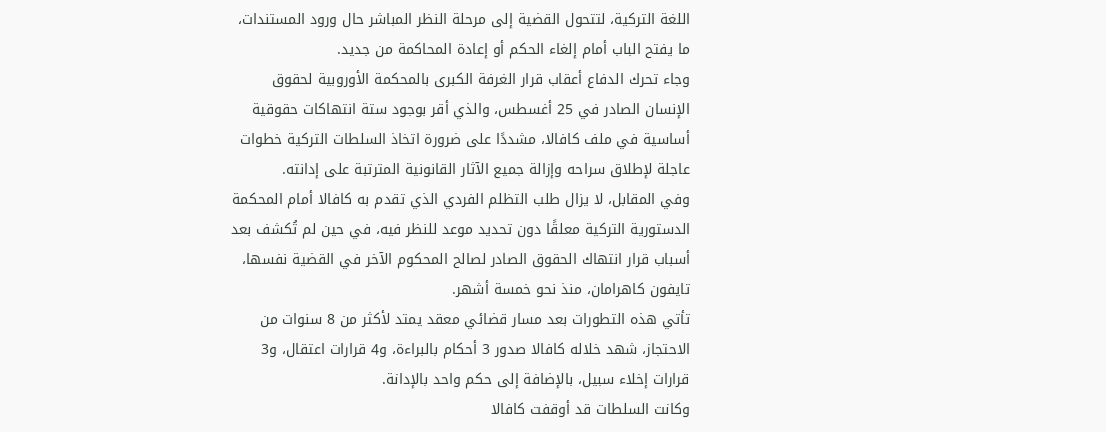اللغة التركية، لتتحول القضية إلى مرحلة النظر المباشر حال ورود المستندات، ما يفتح الباب أمام إلغاء الحكم أو إعادة المحاكمة من جديد.
وجاء تحرك الدفاع أعقاب قرار الغرفة الكبرى بالمحكمة الأوروبية لحقوق الإنسان الصادر في 25 أغسطس، والذي أقر بوجود ستة انتهاكات حقوقية أساسية في ملف كافالا، مشددًا على ضرورة اتخاذ السلطات التركية خطوات عاجلة لإطلاق سراحه وإزالة جميع الآثار القانونية المترتبة على إدانته.
وفي المقابل، لا يزال طلب التظلم الفردي الذي تقدم به كافالا أمام المحكمة الدستورية التركية معلقًا دون تحديد موعد للنظر فيه، في حين لم تُكشف بعد أسباب قرار انتهاك الحقوق الصادر لصالح المحكوم الآخر في القضية نفسها، تايفون كاهرامان، منذ نحو خمسة أشهر.
تأتي هذه التطورات بعد مسار قضائي معقد يمتد لأكثر من 8 سنوات من الاحتجاز، شهد خلاله كافالا صدور 3 أحكام بالبراءة، و4 قرارات اعتقال، و3 قرارات إخلاء سبيل، بالإضافة إلى حكم واحد بالإدانة.
وكانت السلطات قد أوقفت كافالا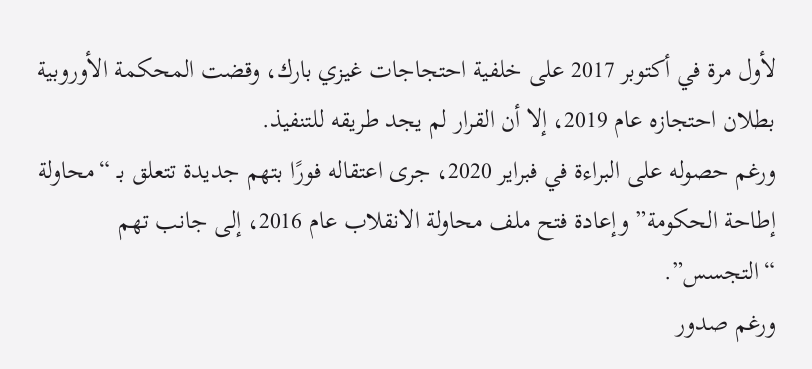لأول مرة في أكتوبر 2017 على خلفية احتجاجات غيزي بارك، وقضت المحكمة الأوروبية بطلان احتجازه عام 2019، إلا أن القرار لم يجد طريقه للتنفيذ.
ورغم حصوله على البراءة في فبراير 2020، جرى اعتقاله فورًا بتهم جديدة تتعلق بـ “محاولة إطاحة الحكومة” وإعادة فتح ملف محاولة الانقلاب عام 2016، إلى جانب تهم “التجسس”.
ورغم صدور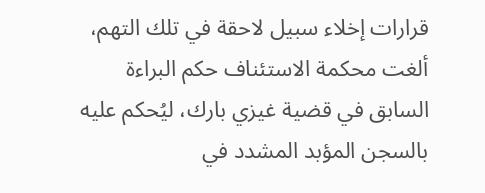قرارات إخلاء سبيل لاحقة في تلك التهم، ألغت محكمة الاستئناف حكم البراءة السابق في قضية غيزي بارك، ليُحكم عليه بالسجن المؤبد المشدد في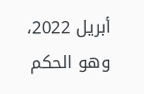أبريل 2022، وهو الحكم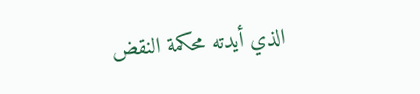الذي أيدته محكمة النقض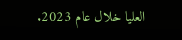العليا خلال عام 2023.